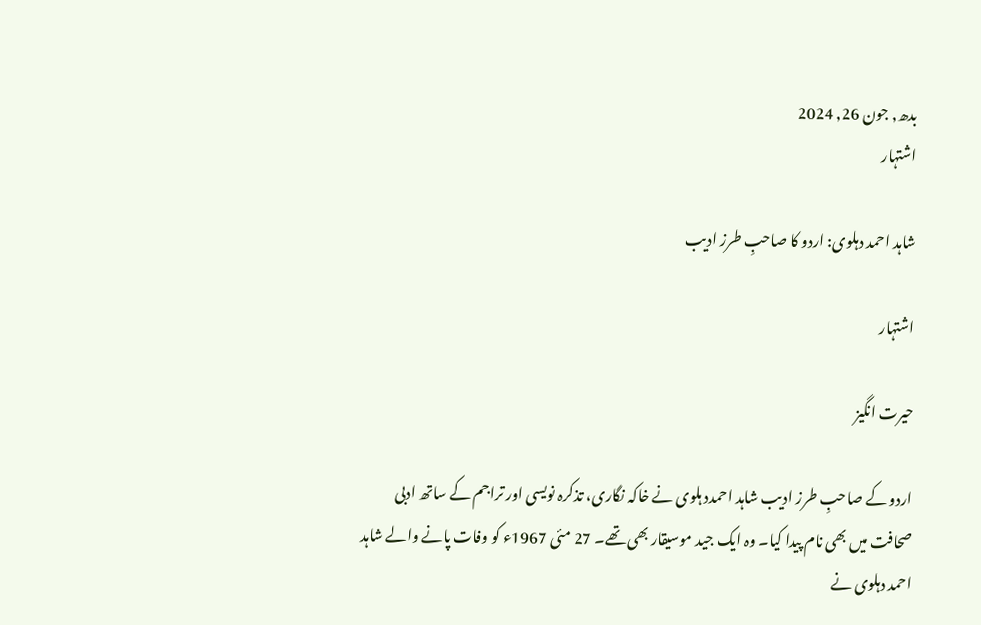بدھ, جون 26, 2024
اشتہار

شاہد احمد دہلوی: اردو کا صاحبِ طرز ادیب

اشتہار

حیرت انگیز

اردو کے صاحبِ طرز ادیب شاہد احمدد ہلوی نے خاکہ نگاری، تذکرہ نویسی اور تراجم کے ساتھ ادبی صحافت میں بھی نام پیدا کیا۔ وہ ایک جید موسیقار بھی تھے۔ 27 مئی 1967ء کو وفات پانے والے شاہد احمد دہلوی نے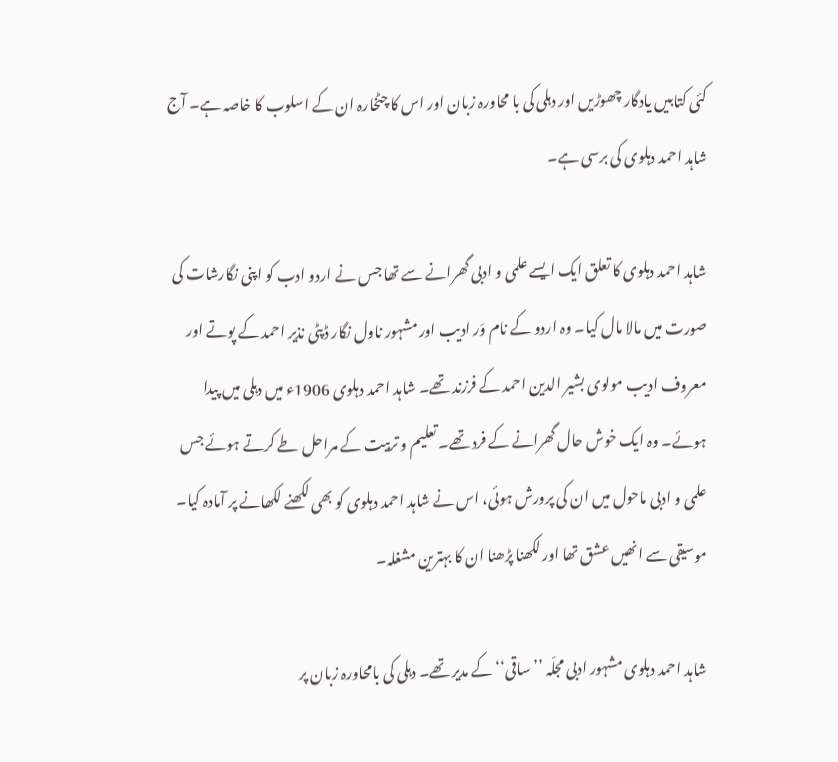کئی کتابیں یادگار چھوڑیں اور دہلی کی با محاورہ زبان اور اس کا چٹخارہ ان کے اسلوب کا خاصہ ہے۔ آج شاہد احمد دہلوی کی برسی ہے۔

شاہد احمد دہلوی کا تعلق ایک ایسے علمی و ادبی گھرانے سے تھا جس نے اردو ادب کو اپنی نگارشات کی صورت میں مالا مال کیا۔ وہ اردو کے نام وَر ادیب اور مشہور ناول نگار ڈپٹی نذیر احمد کے پوتے اور معروف ادیب مولوی بشیر الدین احمد کے فرزند تھے۔ شاہد احمد دہلوی 1906ء میں دہلی میں‌ پیدا ہوئے۔ وہ ایک خوش حال گھرانے کے فرد تھے۔ تعلیم و تربیت کے مراحل طے کرتے ہوئے جس علمی و ادبی ماحول میں‌ ان کی پرورش ہوئی، اس نے شاہد احمد دہلوی کو بھی لکھنے لکھانے پر آمادہ کیا۔ موسیقی سے انھیں عشق تھا اور لکھنا پڑھنا ان کا بہترین مشغلہ۔

شاہد احمد دہلوی مشہور ادبی مجلّہ ’’ساقی‘‘ کے مدیر تھے۔ دہلی کی بامحاورہ زبان پر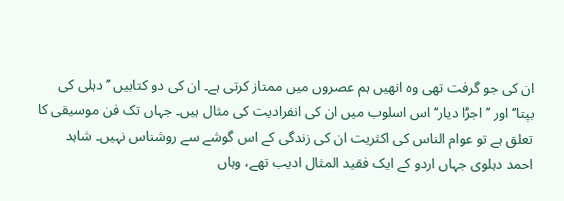ان کی جو گرفت تھی وہ انھیں ہم عصروں میں ممتاز کرتی ہے۔ ان کی دو کتابیں ’’دہلی کی بپتا‘‘ اور ’’اجڑا دیار‘‘ اس اسلوب میں ان کی انفرادیت کی مثال ہیں۔ جہاں تک فن موسیقی کا تعلق ہے تو عوام الناس کی اکثریت ان کی زندگی کے اس گوشے سے روشناس نہیں۔ شاہد احمد دہلوی جہاں اردو کے ایک فقید المثال ادیب تھے، وہاں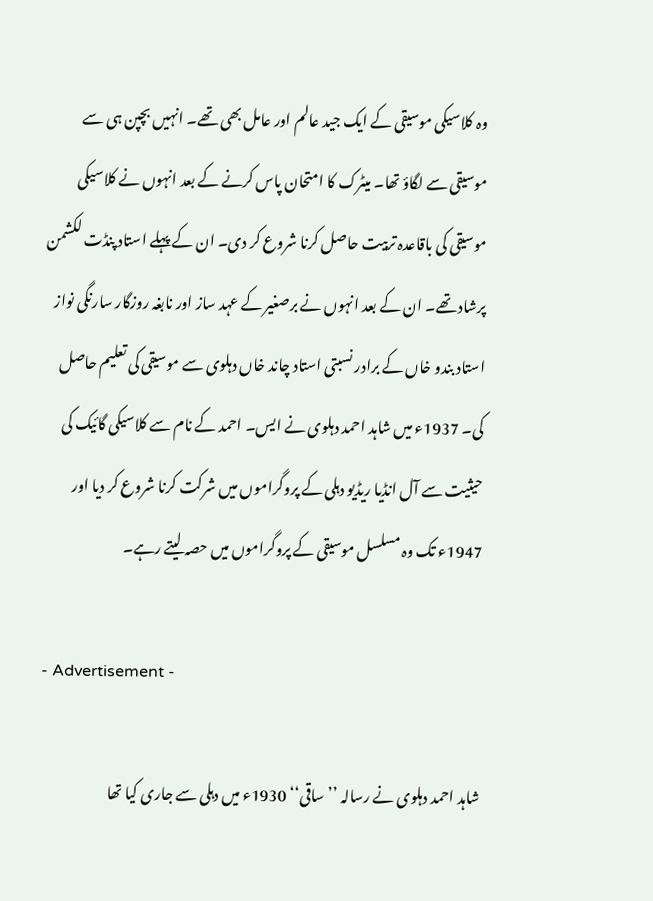وہ کلاسیکی موسیقی کے ایک جید عالم اور عامل بھی تھے۔ انہیں بچپن ہی سے موسیقی سے لگاؤ تھا۔ میٹرک کا امتحان پاس کرنے کے بعد انہوں نے کلاسیکی موسیقی کی باقاعدہ تربیت حاصل کرنا شروع کر دی۔ ان کے پہلے استاد پنڈت لکشمن پرشاد تھے۔ ان کے بعد انہوں نے برصغیر کے عہد ساز اور نابغہ روزگار سارنگی نواز استاد بندو خاں کے برادر نسبتی استاد چاند خاں دہلوی سے موسیقی کی تعلیم حاصل کی۔ 1937ء میں شاہد احمد دہلوی نے ایس۔ احمد کے نام سے کلاسیکی گائیک کی حیثیت سے آل انڈیا ریڈیو دہلی کے پروگراموں میں شرکت کرنا شروع کر دیا اور 1947ء تک وہ مسلسل موسیقی کے پروگراموں میں حصہ لیتے رہے۔

- Advertisement -

شاہد احمد دہلوی نے رسالہ ’’ساقی‘‘ 1930ء میں دہلی سے جاری کیا تھا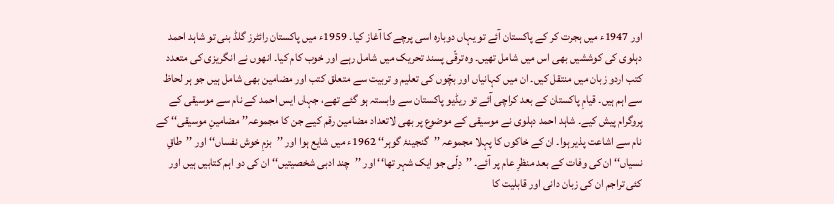اور 1947ء میں ہجرت کر کے پاکستان آئے تو یہاں دوبارہ اسی پرچے کا آغاز کیا۔ 1959ء میں پاکستان رائٹرز گلڈ بنی تو شاہد احمد دہلوی کی کوششیں بھی اس میں شامل تھیں۔ وہ ترقّی پسند تحریک میں شامل رہے اور خوب کام کیا۔ انھوں نے انگریزی کی متعدد کتب اردو زبان میں منتقل کیں۔ ان میں‌ کہانیاں اور بچّوں کی تعلیم و تربیت سے متعلق کتب اور مضامین بھی شامل ہیں جو ہر لحاظ سے اہم ہیں۔ قیامِ پاکستان کے بعد کراچی آئے تو ریڈیو پاکستان سے وابستہ ہو گئے تھے، جہاں ایس احمد کے نام سے موسیقی کے پروگرام پیش کیے۔ شاہد احمد دہلوی نے موسیقی کے موضوع پر بھی لاتعداد مضامین رقم کیے جن کا مجموعہ’’ مضامینِ موسیقی‘‘ کے نام سے اشاعت پذیر ہوا۔ ان کے خاکوں کا پہلا مجموعہ ’’گنجینۂ گوہر‘‘ 1962ء میں شایع ہوا اور ’’بزمِ خوش نفساں‘‘ اور ’’طاقِ نسیاں‘‘ ان کی وفات کے بعد منظرِ عام پر آئے۔ ’’دِلّی جو ایک شہر تھا‘‘ اور ’’چند ادبی شخصیتیں‘‘ ان کی دو اہم کتابیں ہیں اور کئی تراجم ان کی زبان دانی اور قابلیت کا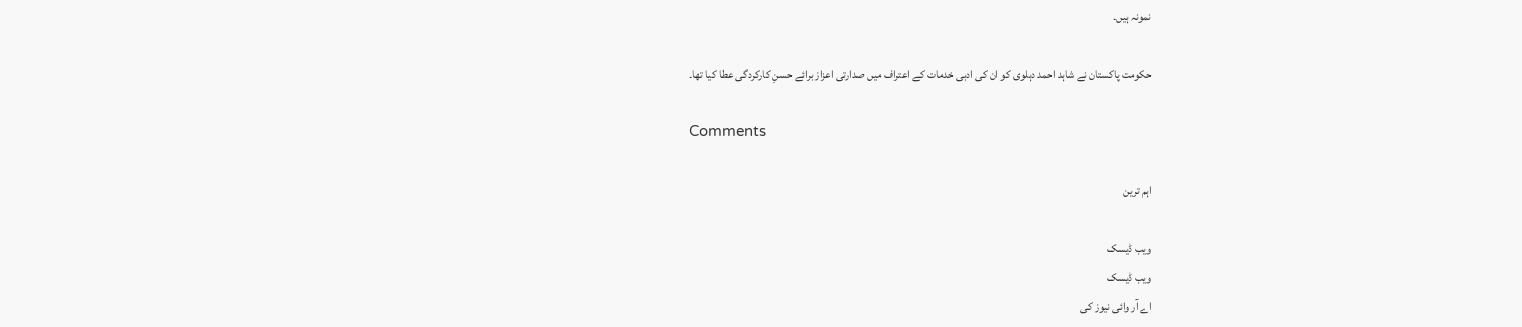نمونہ ہیں۔

حکومت پاکستان نے شاہد احمد دہلوی کو ان کی ادبی خدمات کے اعتراف میں صدارتی اعزاز برائے حسنِ کارکردگی عطا کیا تھا۔

Comments

اہم ترین

ویب ڈیسک
ویب ڈیسک
اے آر وائی نیوز کی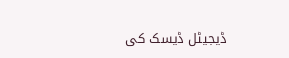ڈیجیٹل ڈیسک کی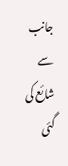جانب سے شائع کی گئی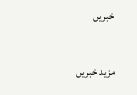خبریں

مزید خبریں